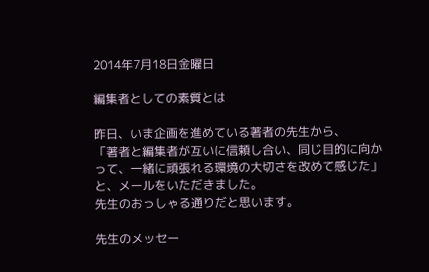2014年7月18日金曜日

編集者としての素質とは

昨日、いま企画を進めている著者の先生から、
「著者と編集者が互いに信頼し合い、同じ目的に向かって、一緒に頑張れる環境の大切さを改めて感じた」
と、メールをいただきました。
先生のおっしゃる通りだと思います。

先生のメッセー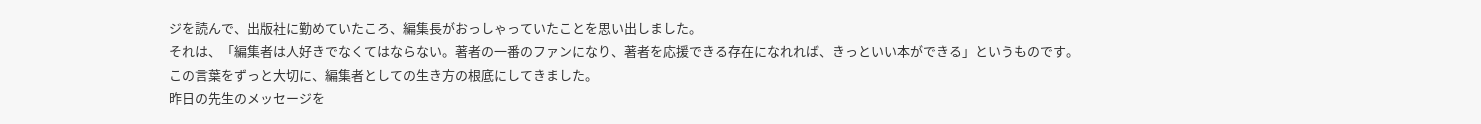ジを読んで、出版社に勤めていたころ、編集長がおっしゃっていたことを思い出しました。
それは、「編集者は人好きでなくてはならない。著者の一番のファンになり、著者を応援できる存在になれれば、きっといい本ができる」というものです。
この言葉をずっと大切に、編集者としての生き方の根底にしてきました。
昨日の先生のメッセージを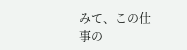みて、この仕事の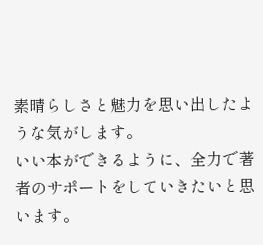素晴らしさと魅力を思い出したような気がします。
いい本ができるように、全力で著者のサポートをしていきたいと思います。